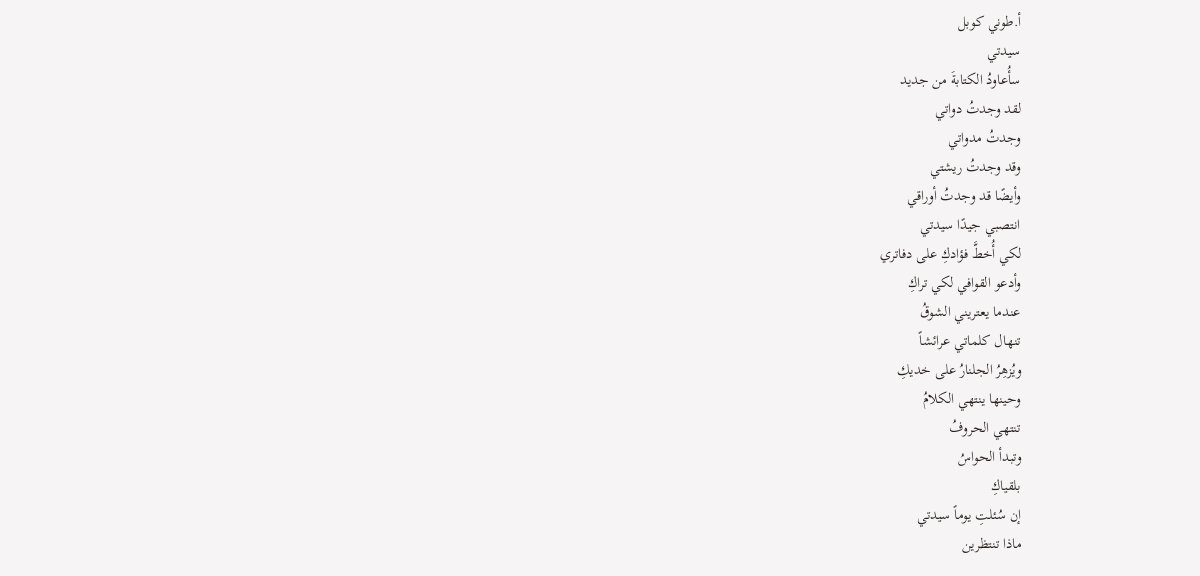أ.طوني كوبل
سيدتي
سأُعاودُ الكتابةَ من جديد
لقد وجدتُ دواتي
وجدتُ مدواتي
وقد وجدتُ ريشتي
وأيضًا قد وجدتُ أوراقي
انتصبي جيدًا سيدتي
لكي أُخطَّ فؤادكِ على دفاتري
وأدعو القوافي لكي تراكِ
عندما يعتريني الشوقُ
تنهال كلماتي عرائشاً
ويُزهِرُ الجلنارُ على خديكِ
وحينها ينتهي الكلامُ
تنتهي الحروفُ
وتبدأ الحواسُ
بلقياكِ
إن سُئلتِ يوماً سيدتي
ماذا تنتظرين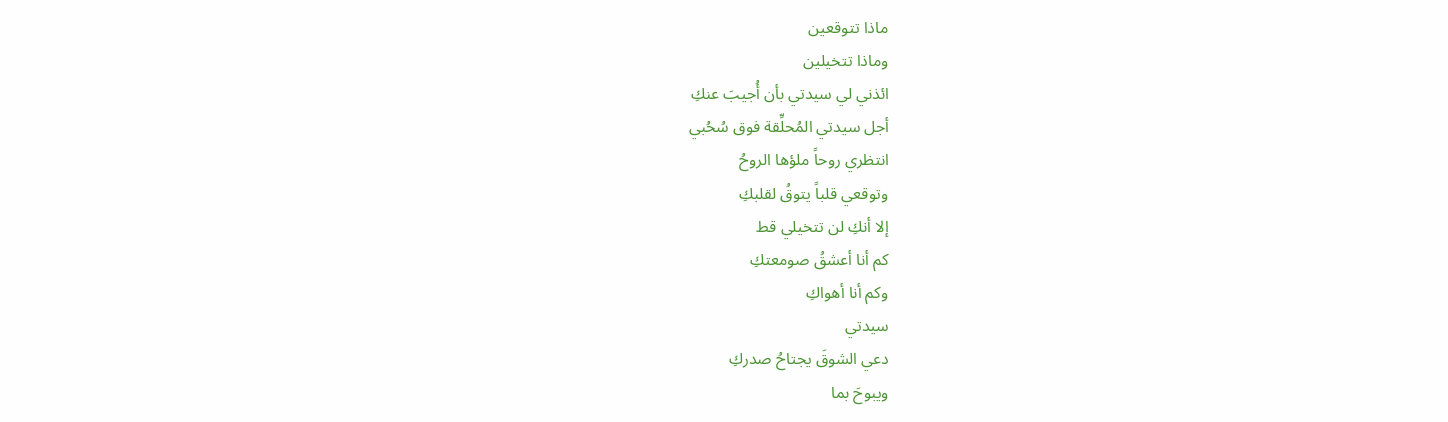ماذا تتوقعين
وماذا تتخيلين
ائذني لي سيدتي بأن أُجيبَ عنكِ
أجل سيدتي المُحلِّقة فوق سُحُبي
انتظري روحاً ملؤها الروحُ
وتوقعي قلباً يتوقُ لقلبكِ
إلا أنكِ لن تتخيلي قط
كم أنا أعشقُ صومعتكِ
وكم أنا أهواكِ
سيدتي
دعي الشوقَ يجتاحُ صدركِ
ويبوحَ بما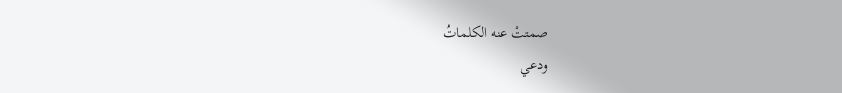صمتتْ عنه الكلماتُ
ودعي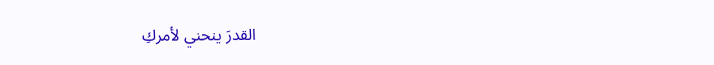القدرَ ينحني لأمركِ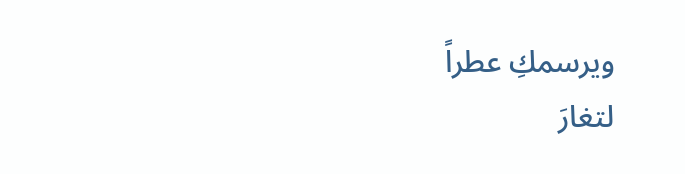ويرسمكِ عطراً
لتغارَ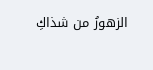الزهورُ من شذاكِ